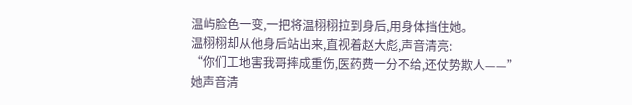温屿脸色一变,一把将温栩栩拉到身后,用身体挡住她。
温栩栩却从他身后站出来,直视着赵大彪,声音清亮:
“你们工地害我哥摔成重伤,医药费一分不给,还仗势欺人——”
她声音清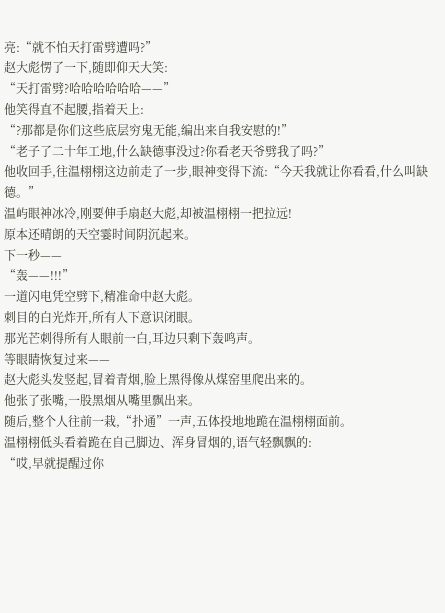亮:“就不怕天打雷劈遭吗?”
赵大彪愣了一下,随即仰天大笑:
“天打雷劈?哈哈哈哈哈哈——”
他笑得直不起腰,指着天上:
“?那都是你们这些底层穷鬼无能,编出来自我安慰的!”
“老子了二十年工地,什么缺德事没过?你看老天爷劈我了吗?”
他收回手,往温栩栩这边前走了一步,眼神变得下流:“今天我就让你看看,什么叫缺德。”
温屿眼神冰冷,刚要伸手扇赵大彪,却被温栩栩一把拉远!
原本还晴朗的天空霎时间阴沉起来。
下一秒——
“轰——!!!”
一道闪电凭空劈下,精准命中赵大彪。
刺目的白光炸开,所有人下意识闭眼。
那光芒刺得所有人眼前一白,耳边只剩下轰鸣声。
等眼睛恢复过来——
赵大彪头发竖起,冒着青烟,脸上黑得像从煤窑里爬出来的。
他张了张嘴,一股黑烟从嘴里飘出来。
随后,整个人往前一栽,“扑通”一声,五体投地地跪在温栩栩面前。
温栩栩低头看着跪在自己脚边、浑身冒烟的,语气轻飘飘的:
“哎,早就提醒过你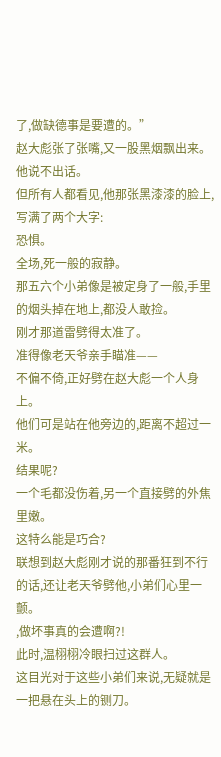了,做缺德事是要遭的。”
赵大彪张了张嘴,又一股黑烟飘出来。
他说不出话。
但所有人都看见,他那张黑漆漆的脸上,写满了两个大字:
恐惧。
全场,死一般的寂静。
那五六个小弟像是被定身了一般,手里的烟头掉在地上,都没人敢捡。
刚才那道雷劈得太准了。
准得像老天爷亲手瞄准——
不偏不倚,正好劈在赵大彪一个人身上。
他们可是站在他旁边的,距离不超过一米。
结果呢?
一个毛都没伤着,另一个直接劈的外焦里嫩。
这特么能是巧合?
联想到赵大彪刚才说的那番狂到不行的话,还让老天爷劈他,小弟们心里一颤。
,做坏事真的会遭啊?!
此时,温栩栩冷眼扫过这群人。
这目光对于这些小弟们来说,无疑就是一把悬在头上的铡刀。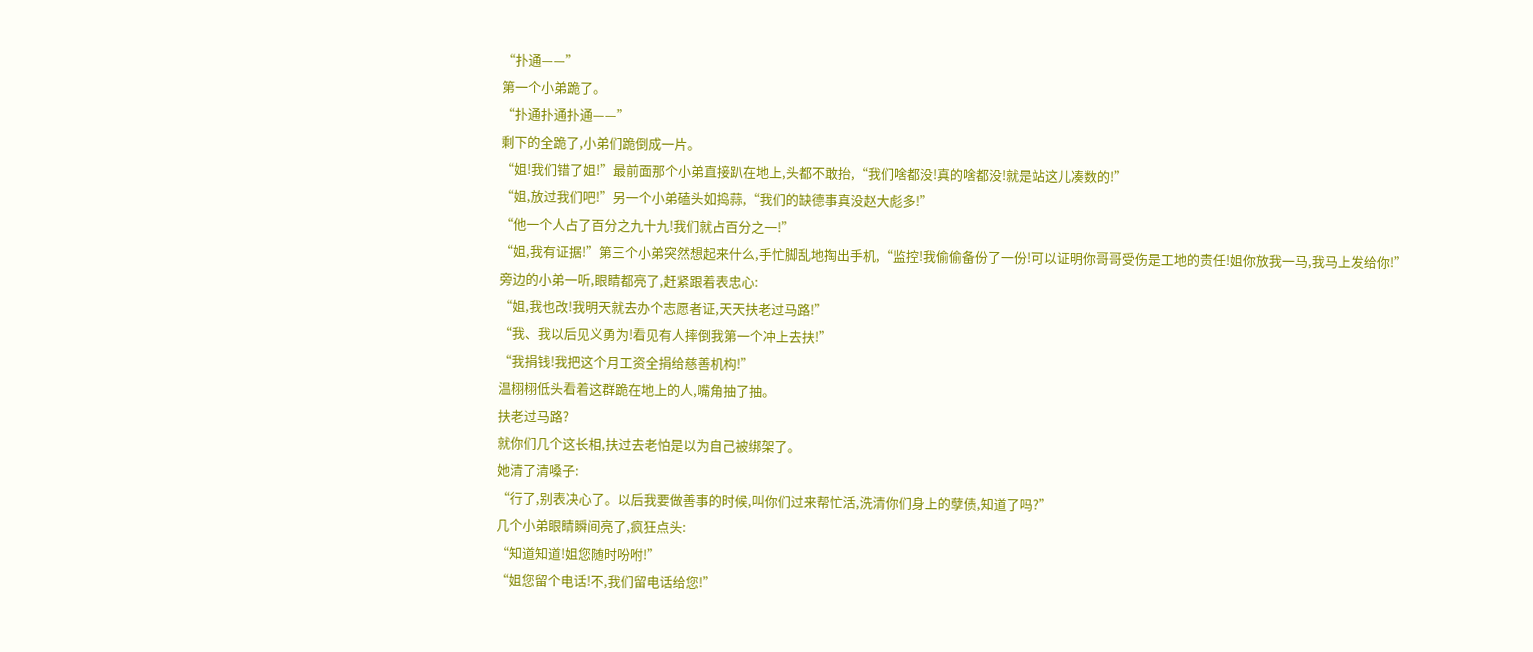“扑通——”
第一个小弟跪了。
“扑通扑通扑通——”
剩下的全跪了,小弟们跪倒成一片。
“姐!我们错了姐!”最前面那个小弟直接趴在地上,头都不敢抬,“我们啥都没!真的啥都没!就是站这儿凑数的!”
“姐,放过我们吧!”另一个小弟磕头如捣蒜,“我们的缺德事真没赵大彪多!”
“他一个人占了百分之九十九!我们就占百分之一!”
“姐,我有证据!”第三个小弟突然想起来什么,手忙脚乱地掏出手机,“监控!我偷偷备份了一份!可以证明你哥哥受伤是工地的责任!姐你放我一马,我马上发给你!”
旁边的小弟一听,眼睛都亮了,赶紧跟着表忠心:
“姐,我也改!我明天就去办个志愿者证,天天扶老过马路!”
“我、我以后见义勇为!看见有人摔倒我第一个冲上去扶!”
“我捐钱!我把这个月工资全捐给慈善机构!”
温栩栩低头看着这群跪在地上的人,嘴角抽了抽。
扶老过马路?
就你们几个这长相,扶过去老怕是以为自己被绑架了。
她清了清嗓子:
“行了,别表决心了。以后我要做善事的时候,叫你们过来帮忙活,洗清你们身上的孽债,知道了吗?”
几个小弟眼睛瞬间亮了,疯狂点头:
“知道知道!姐您随时吩咐!”
“姐您留个电话!不,我们留电话给您!”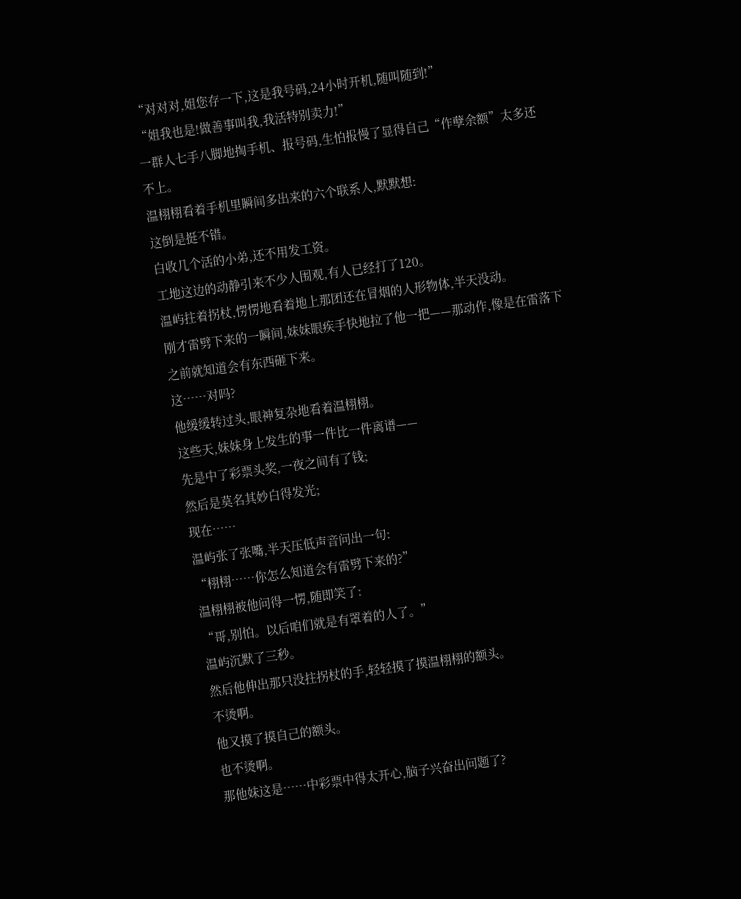“对对对,姐您存一下,这是我号码,24小时开机,随叫随到!”
“姐我也是!做善事叫我,我活特别卖力!”
一群人七手八脚地掏手机、报号码,生怕报慢了显得自己“作孽余额”太多还不上。
温栩栩看着手机里瞬间多出来的六个联系人,默默想:
这倒是挺不错。
白收几个活的小弟,还不用发工资。
工地这边的动静引来不少人围观,有人已经打了120。
温屿拄着拐杖,愣愣地看着地上那团还在冒烟的人形物体,半天没动。
刚才雷劈下来的一瞬间,妹妹眼疾手快地拉了他一把——那动作,像是在雷落下之前就知道会有东西砸下来。
这……对吗?
他缓缓转过头,眼神复杂地看着温栩栩。
这些天,妹妹身上发生的事一件比一件离谱——
先是中了彩票头奖,一夜之间有了钱;
然后是莫名其妙白得发光;
现在……
温屿张了张嘴,半天压低声音问出一句:
“栩栩……你怎么知道会有雷劈下来的?”
温栩栩被他问得一愣,随即笑了:
“哥,别怕。以后咱们就是有罩着的人了。”
温屿沉默了三秒。
然后他伸出那只没拄拐杖的手,轻轻摸了摸温栩栩的额头。
不烫啊。
他又摸了摸自己的额头。
也不烫啊。
那他妹这是……中彩票中得太开心,脑子兴奋出问题了?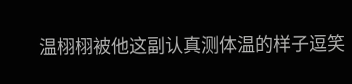温栩栩被他这副认真测体温的样子逗笑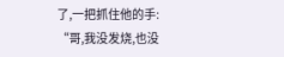了,一把抓住他的手:
“哥,我没发烧,也没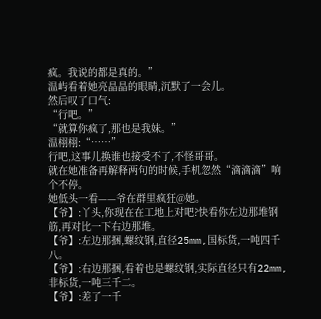疯。我说的都是真的。”
温屿看着她亮晶晶的眼睛,沉默了一会儿。
然后叹了口气:
“行吧。”
“就算你疯了,那也是我妹。”
温栩栩:“……”
行吧,这事儿换谁也接受不了,不怪哥哥。
就在她准备再解释两句的时候,手机忽然“滴滴滴”响个不停。
她低头一看——爷在群里疯狂@她。
【爷】:丫头,你现在在工地上对吧?快看你左边那堆钢筋,再对比一下右边那堆。
【爷】:左边那捆,螺纹钢,直径25mm,国标货,一吨四千八。
【爷】:右边那捆,看着也是螺纹钢,实际直径只有22mm,非标货,一吨三千二。
【爷】:差了一千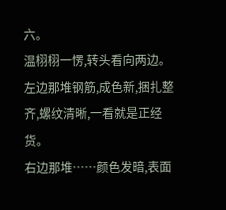六。
温栩栩一愣,转头看向两边。
左边那堆钢筋,成色新,捆扎整齐,螺纹清晰,一看就是正经货。
右边那堆……颜色发暗,表面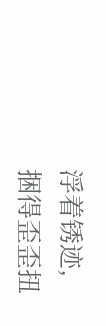浮着锈迹,捆得歪歪扭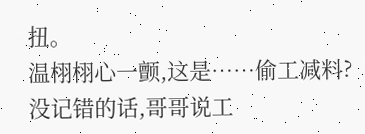扭。
温栩栩心一颤,这是……偷工减料?
没记错的话,哥哥说工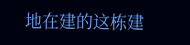地在建的这栋建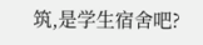筑,是学生宿舍吧?